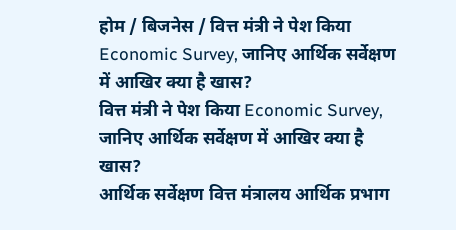होम / बिजनेस / वित्त मंत्री ने पेश किया Economic Survey, जानिए आर्थिक सर्वेक्षण में आखिर क्या है खास?
वित्त मंत्री ने पेश किया Economic Survey, जानिए आर्थिक सर्वेक्षण में आखिर क्या है खास?
आर्थिक सर्वेक्षण वित्त मंत्रालय आर्थिक प्रभाग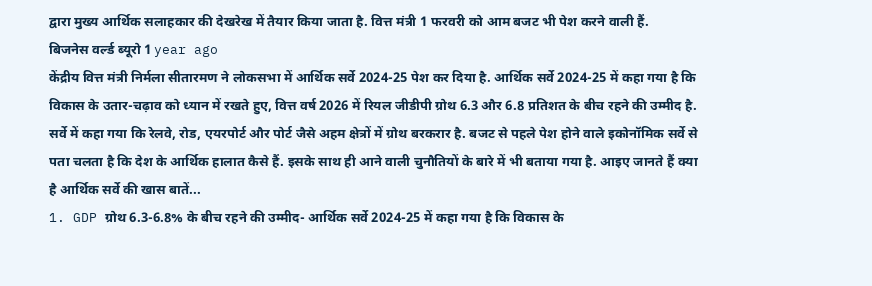द्वारा मुख्य आर्थिक सलाहकार की देखरेख में तैयार किया जाता है. वित्त मंत्री 1 फरवरी को आम बजट भी पेश करने वाली हैं.
बिजनेस वर्ल्ड ब्यूरो 1 year ago
केंद्रीय वित्त मंत्री निर्मला सीतारमण ने लोकसभा में आर्थिक सर्वे 2024-25 पेश कर दिया है. आर्थिक सर्वे 2024-25 में कहा गया है कि विकास के उतार-चढ़ाव को ध्यान में रखते हुए, वित्त वर्ष 2026 में रियल जीडीपी ग्रोथ 6.3 और 6.8 प्रतिशत के बीच रहने की उम्मीद है. सर्वे में कहा गया कि रेलवे, रोड, एयरपोर्ट और पोर्ट जैसे अहम क्षेत्रों में ग्रोथ बरकरार है. बजट से पहले पेश होने वाले इकोनॉमिक सर्वे से पता चलता है कि देश के आर्थिक हालात कैसे हैं. इसके साथ ही आने वाली चुनौतियों के बारे में भी बताया गया है. आइए जानते हैं क्या है आर्थिक सर्वे की खास बातें...
1. GDP ग्रोथ 6.3-6.8% के बीच रहने की उम्मीद- आर्थिक सर्वे 2024-25 में कहा गया है कि विकास के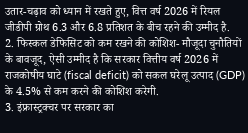उतार-चढ़ाव को ध्यान में रखते हुए, वित्त वर्ष 2026 में रियल जीडीपी ग्रोथ 6.3 और 6.8 प्रतिशत के बीच रहने की उम्मीद है.
2. फिस्कल डेफिसिट को कम रखने की कोशिश- मौजूदा चुनौतियों के बावजूद, ऐसी उम्मीद है कि सरकार वित्तीय वर्ष 2026 में राजकोषीय घाटे (fiscal deficit) को सकल घरेलू उत्पाद (GDP) के 4.5% से कम करने की कोशिश करेगी.
3. इंफ्रास्ट्रक्चर पर सरकार का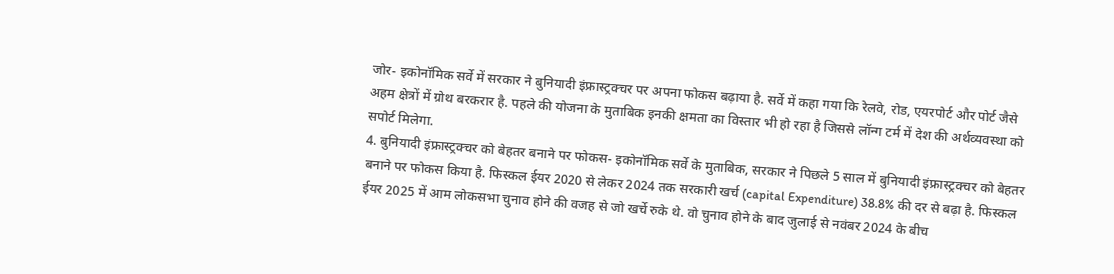जोर- इकोनॉमिक सर्वे में सरकार ने बुनियादी इंफ्रास्ट्रक्चर पर अपना फोकस बढ़ाया है. सर्वे में कहा गया कि रेलवे, रोड, एयरपोर्ट और पोर्ट जैसे अहम क्षेत्रों में ग्रोथ बरकरार है. पहले की योजना के मुताबिक इनकी क्षमता का विस्तार भी हो रहा है जिससे लॉन्ग टर्म में देश की अर्थव्यवस्था को सपोर्ट मिलेगा.
4. बुनियादी इंफ्रास्ट्रक्चर को बेहतर बनाने पर फोकस- इकोनॉमिक सर्वे के मुताबिक, सरकार ने पिछले 5 साल में बुनियादी इंफ्रास्ट्रक्चर को बेहतर बनाने पर फोकस किया है. फिस्कल ईयर 2020 से लेकर 2024 तक सरकारी खर्च (capital Expenditure) 38.8% की दर से बढ़ा है. फिस्कल ईयर 2025 में आम लोकसभा चुनाव होने की वजह से जो खर्चे रुके थे. वो चुनाव होने के बाद जुलाई से नवंबर 2024 के बीच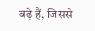बढ़े हैं, जिससे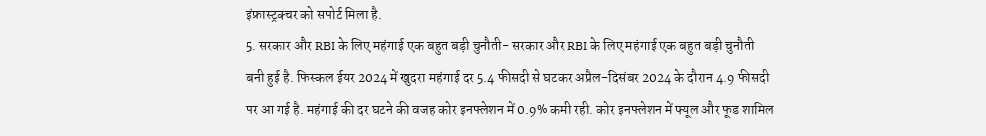इंफ्रास्ट्रक्चर को सपोर्ट मिला है.
5. सरकार और RBI के लिए महंगाई एक बहुत बड़ी चुनौती- सरकार और RBI के लिए महंगाई एक बहुत बड़ी चुनौती बनी हुई है. फिस्कल ईयर 2024 में खुदरा महंगाई दर 5.4 फीसदी से घटकर अप्रैल-दिसंबर 2024 के दौरान 4.9 फीसदी पर आ गई है. महंगाई की दर घटने की वजह कोर इनफ्लेशन में 0.9% कमी रही. कोर इनफ्लेशन में फ्यूल और फूड शामिल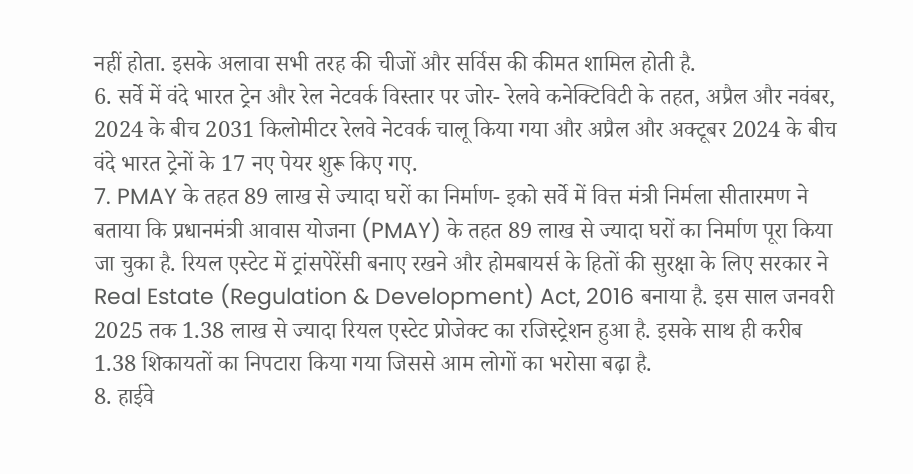नहीं होता. इसके अलावा सभी तरह की चीजों और सर्विस की कीमत शामिल होती है.
6. सर्वे में वंदे भारत ट्रेन और रेल नेटवर्क विस्तार पर जोर- रेलवे कनेक्टिविटी के तहत, अप्रैल और नवंबर, 2024 के बीच 2031 किलोमीटर रेलवे नेटवर्क चालू किया गया और अप्रैल और अक्टूबर 2024 के बीच वंदे भारत ट्रेनों के 17 नए पेयर शुरू किए गए.
7. PMAY के तहत 89 लाख से ज्यादा घरों का निर्माण- इको सर्वे में वित्त मंत्री निर्मला सीतारमण ने बताया कि प्रधानमंत्री आवास योजना (PMAY) के तहत 89 लाख से ज्यादा घरों का निर्माण पूरा किया जा चुका है. रियल एस्टेट में ट्रांसपेरेंसी बनाए रखने और होमबायर्स के हितों की सुरक्षा के लिए सरकार ने Real Estate (Regulation & Development) Act, 2016 बनाया है. इस साल जनवरी 2025 तक 1.38 लाख से ज्यादा रियल एस्टेट प्रोजेक्ट का रजिस्ट्रेशन हुआ है. इसके साथ ही करीब 1.38 शिकायतों का निपटारा किया गया जिससे आम लोगों का भरोसा बढ़ा है.
8. हाईवे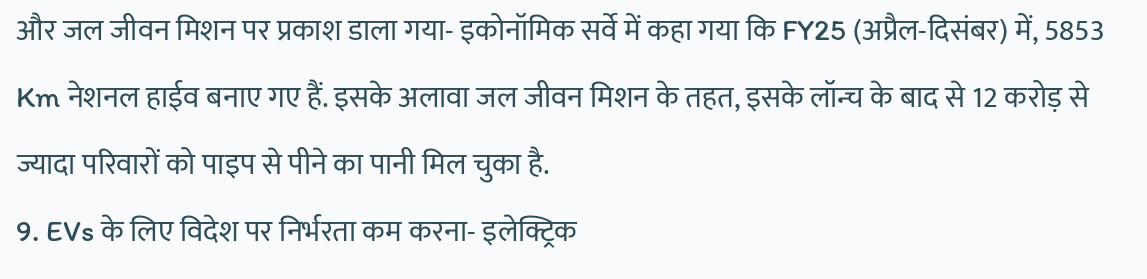और जल जीवन मिशन पर प्रकाश डाला गया- इकोनॉमिक सर्वे में कहा गया कि FY25 (अप्रैल-दिसंबर) में, 5853 Km नेशनल हाईव बनाए गए हैं. इसके अलावा जल जीवन मिशन के तहत, इसके लॉन्च के बाद से 12 करोड़ से ज्यादा परिवारों को पाइप से पीने का पानी मिल चुका है.
9. EVs के लिए विदेश पर निर्भरता कम करना- इलेक्ट्रिक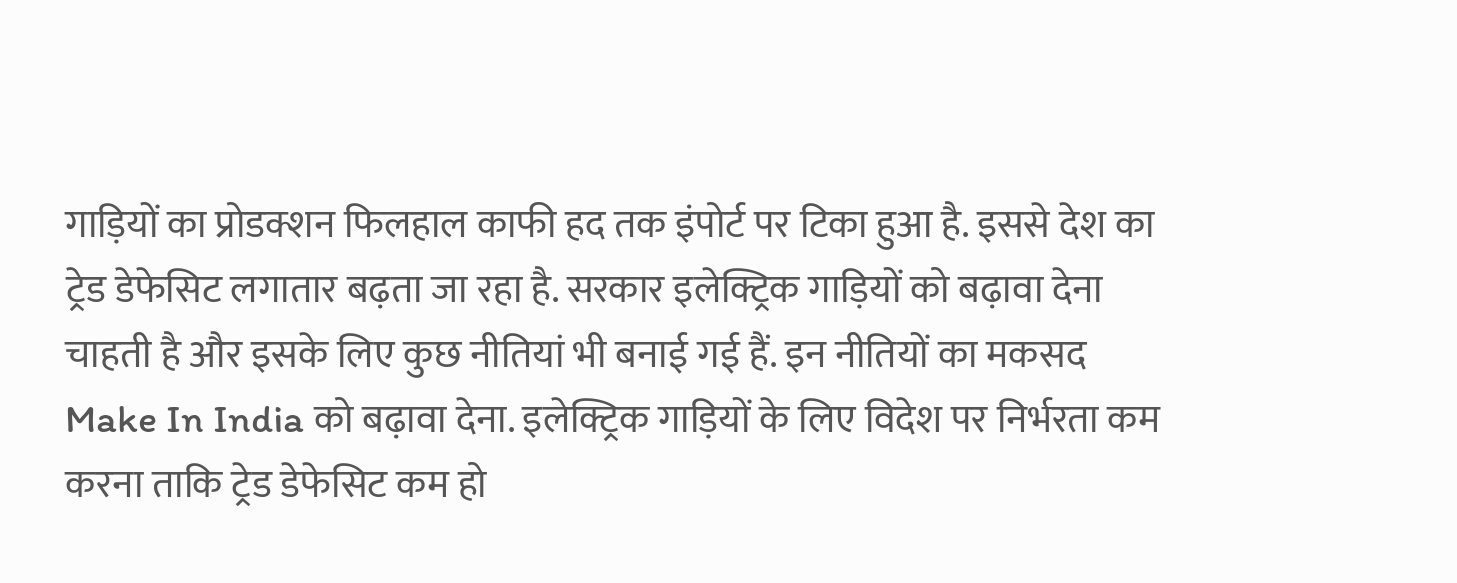गाड़ियों का प्रोडक्शन फिलहाल काफी हद तक इंपोर्ट पर टिका हुआ है. इससे देश का ट्रेड डेफेसिट लगातार बढ़ता जा रहा है. सरकार इलेक्ट्रिक गाड़ियों को बढ़ावा देना चाहती है और इसके लिए कुछ नीतियां भी बनाई गई हैं. इन नीतियों का मकसद Make In India को बढ़ावा देना. इलेक्ट्रिक गाड़ियों के लिए विदेश पर निर्भरता कम करना ताकि ट्रेड डेफेसिट कम हो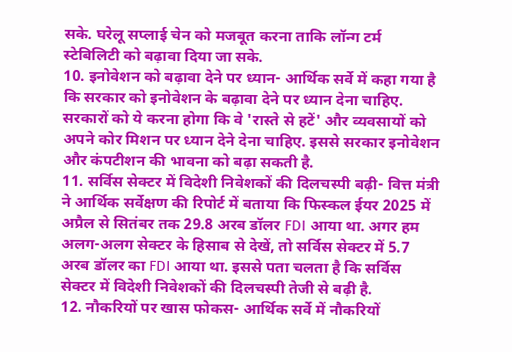सके. घरेलू सप्लाई चेन को मजबूत करना ताकि लॉन्ग टर्म स्टेबिलिटी को बढ़ावा दिया जा सके.
10. इनोवेशन को बढ़ावा देने पर ध्यान- आर्थिक सर्वे में कहा गया है कि सरकार को इनोवेशन के बढ़ावा देने पर ध्यान देना चाहिए. सरकारों को ये करना होगा कि वे 'रास्ते से हटें' और व्यवसायों को अपने कोर मिशन पर ध्यान देने देना चाहिए. इससे सरकार इनोवेशन और कंपटीशन की भावना को बढ़ा सकती है.
11. सर्विस सेक्टर में विदेशी निवेशकों की दिलचस्पी बढ़ी- वित्त मंत्री ने आर्थिक सर्वेक्षण की रिपोर्ट में बताया कि फिस्कल ईयर 2025 में अप्रैल से सितंबर तक 29.8 अरब डॉलर FDI आया था. अगर हम अलग-अलग सेक्टर के हिसाब से देखें, तो सर्विस सेक्टर में 5.7 अरब डॉलर का FDI आया था. इससे पता चलता है कि सर्विस सेक्टर में विदेशी निवेशकों की दिलचस्पी तेजी से बढ़ी है.
12. नौकरियों पर खास फोकस- आर्थिक सर्वे में नौकरियों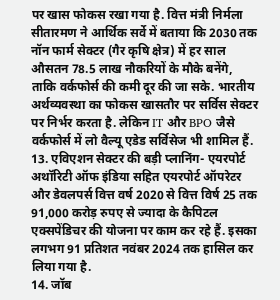पर खास फोकस रखा गया है. वित्त मंत्री निर्मला सीतारमण ने आर्थिक सर्वे में बताया कि 2030 तक नॉन फार्म सेक्टर (गैर कृषि क्षेत्र) में हर साल औसतन 78.5 लाख नौकरियों के मौके बनेंगे, ताकि वर्कफोर्स की कमी दूर की जा सके. भारतीय अर्थव्यवस्था का फोकस खासतौर पर सर्विस सेक्टर पर निर्भर करता है. लेकिन IT और BPO जैसे वर्कफोर्स में लो वैल्यू एडेड सर्विसेज भी शामिल हैं.
13. एविएशन सेक्टर की बड़ी प्लानिंग- एयरपोर्ट अथॉरिटी ऑफ इंडिया सहित एयरपोर्ट ऑपरेटर और डेवलपर्स वित्त वर्ष 2020 से वित्त विर्ष 25 तक 91,000 करोड़ रुपए से ज्यादा के कैपिटल एक्सपेंडिचर की योजना पर काम कर रहे हैं. इसका लगभग 91 प्रतिशत नवंबर 2024 तक हासिल कर लिया गया है.
14. जॉब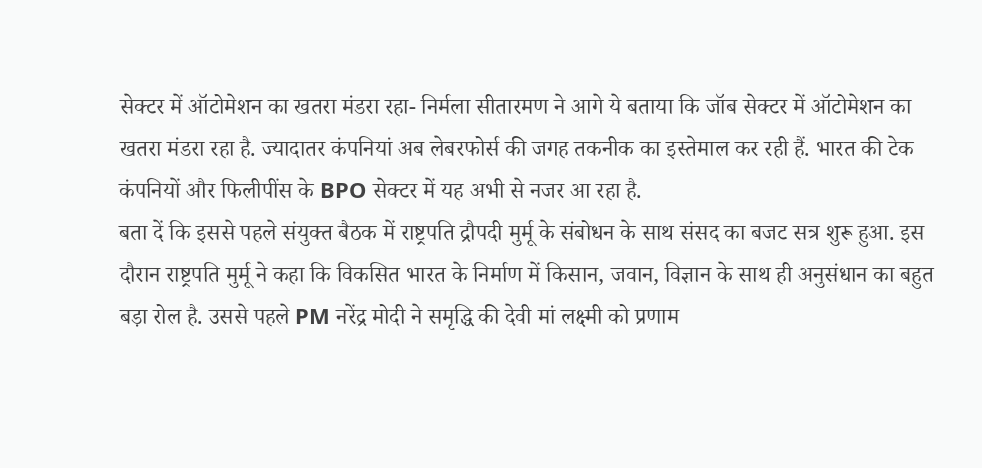सेक्टर में ऑटोमेशन का खतरा मंडरा रहा- निर्मला सीतारमण ने आगे ये बताया कि जॉब सेक्टर में ऑटोमेशन का खतरा मंडरा रहा है. ज्यादातर कंपनियां अब लेबरफोर्स की जगह तकनीक का इस्तेमाल कर रही हैं. भारत की टेक कंपनियों और फिलीपींस के BPO सेक्टर में यह अभी से नजर आ रहा है.
बता दें कि इससे पहले संयुक्त बैठक में राष्ट्रपति द्रौपदी मुर्मू के संबोधन के साथ संसद का बजट सत्र शुरू हुआ. इस दौरान राष्ट्रपति मुर्मू ने कहा कि विकसित भारत के निर्माण में किसान, जवान, विज्ञान के साथ ही अनुसंधान का बहुत बड़ा रोल है. उससे पहले PM नरेंद्र मोदी ने समृद्धि की देवी मां लक्ष्मी को प्रणाम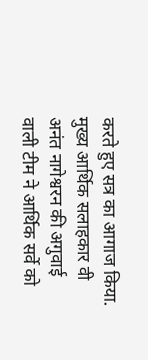करते हुए सत्र का आगाज किया. मुख्य आर्थिक सलाहकार वी अनंत नागेश्वरन की अगुवाई वाली टीम ने आर्थिक सर्वे को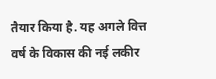तैयार किया है. यह अगले वित्त वर्ष के विकास की नई लकीर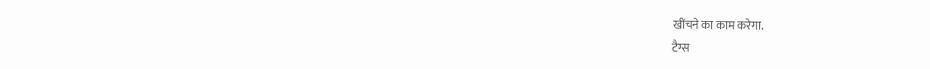खींचने का काम करेगा.
टैग्स